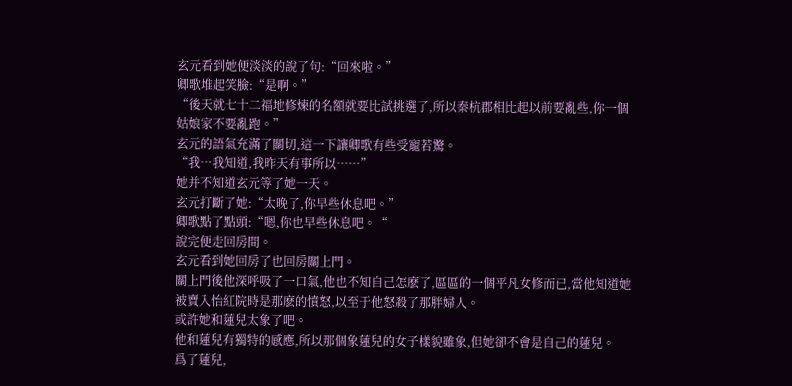玄元看到她便淡淡的說了句:“回來啦。”
卿歌堆起笑臉:“是啊。”
“後天就七十二福地修煉的名額就要比試挑選了,所以秦杭郡相比起以前要亂些,你一個姑娘家不要亂跑。”
玄元的語氣充滿了關切,這一下讓卿歌有些受寵若驚。
“我…我知道,我昨天有事所以……”
她并不知道玄元等了她一天。
玄元打斷了她:“太晚了,你早些休息吧。”
卿歌點了點頭:“嗯,你也早些休息吧。“
說完便走回房間。
玄元看到她回房了也回房關上門。
關上門後他深呼吸了一口氣,他也不知自己怎麽了,區區的一個平凡女修而已,當他知道她被賣入怡紅院時是那麽的憤怒,以至于他怒殺了那胖婦人。
或許她和蓮兒太象了吧。
他和蓮兒有獨特的感應,所以那個象蓮兒的女子樣貌雖象,但她卻不會是自己的蓮兒。
爲了蓮兒,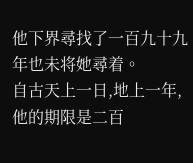他下界尋找了一百九十九年也未将她尋着。
自古天上一日,地上一年,他的期限是二百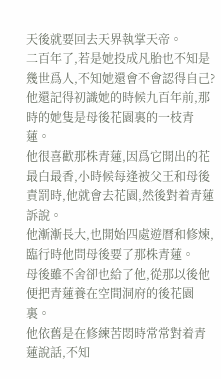天後就要回去天界執掌天帝。
二百年了,若是她投成凡胎也不知是幾世爲人,不知她還會不會認得自己?
他還記得初識她的時候九百年前,那時的她隻是母後花園裏的一枝青蓮。
他很喜歡那株青蓮,因爲它開出的花最白最香,小時候每逢被父王和母後責罰時,他就會去花園,然後對着青蓮訴說。
他漸漸長大,也開始四處遊曆和修煉,臨行時他問母後要了那株青蓮。
母後雖不舍卻也給了他,從那以後他便把青蓮養在空間洞府的後花園裏。
他依舊是在修練苦悶時常常對着青蓮說話,不知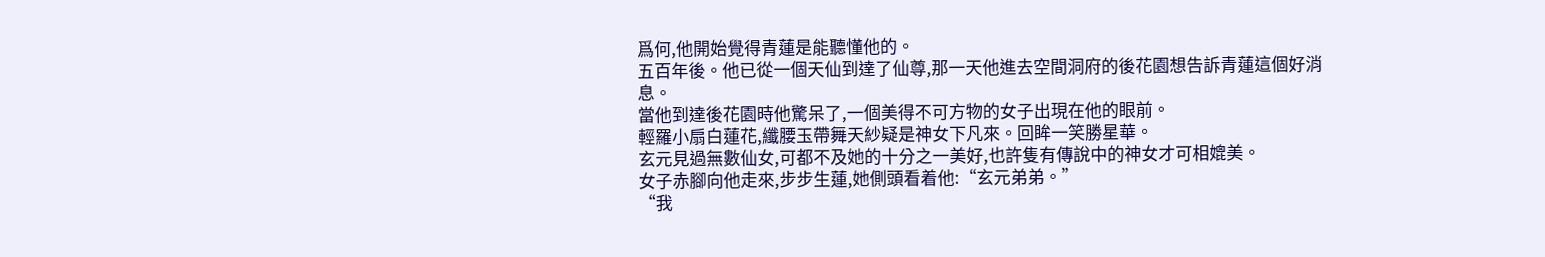爲何,他開始覺得青蓮是能聽懂他的。
五百年後。他已從一個天仙到達了仙尊,那一天他進去空間洞府的後花園想告訴青蓮這個好消息。
當他到達後花園時他驚呆了,一個美得不可方物的女子出現在他的眼前。
輕羅小扇白蓮花,纖腰玉帶舞天紗疑是神女下凡來。回眸一笑勝星華。
玄元見過無數仙女,可都不及她的十分之一美好,也許隻有傳說中的神女才可相媲美。
女子赤腳向他走來,步步生蓮,她側頭看着他:“玄元弟弟。”
“我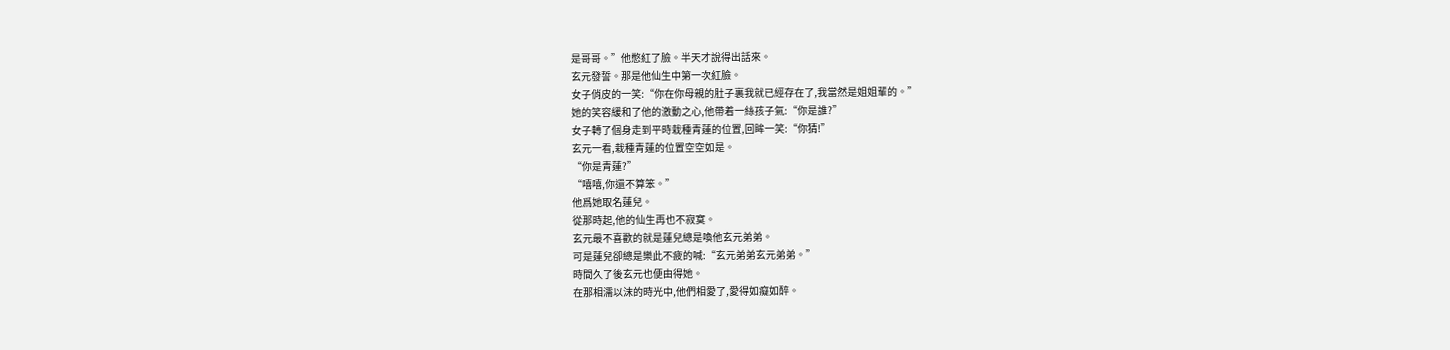是哥哥。”他憋紅了臉。半天才說得出話來。
玄元發誓。那是他仙生中第一次紅臉。
女子俏皮的一笑:“你在你母親的肚子裏我就已經存在了,我當然是姐姐輩的。”
她的笑容緩和了他的激動之心,他帶着一絲孩子氣:“你是誰?”
女子轉了個身走到平時栽種青蓮的位置,回眸一笑:“你猜!”
玄元一看,栽種青蓮的位置空空如是。
“你是青蓮?”
“嘻嘻,你還不算笨。”
他爲她取名蓮兒。
從那時起,他的仙生再也不寂寞。
玄元最不喜歡的就是蓮兒總是喚他玄元弟弟。
可是蓮兒卻總是樂此不疲的喊:“玄元弟弟玄元弟弟。”
時間久了後玄元也便由得她。
在那相濡以沫的時光中,他們相愛了,愛得如癡如醉。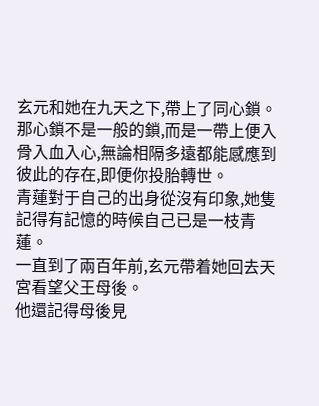玄元和她在九天之下,帶上了同心鎖。那心鎖不是一般的鎖,而是一帶上便入骨入血入心,無論相隔多遠都能感應到彼此的存在,即便你投胎轉世。
青蓮對于自己的出身從沒有印象,她隻記得有記憶的時候自己已是一枝青蓮。
一直到了兩百年前,玄元帶着她回去天宮看望父王母後。
他還記得母後見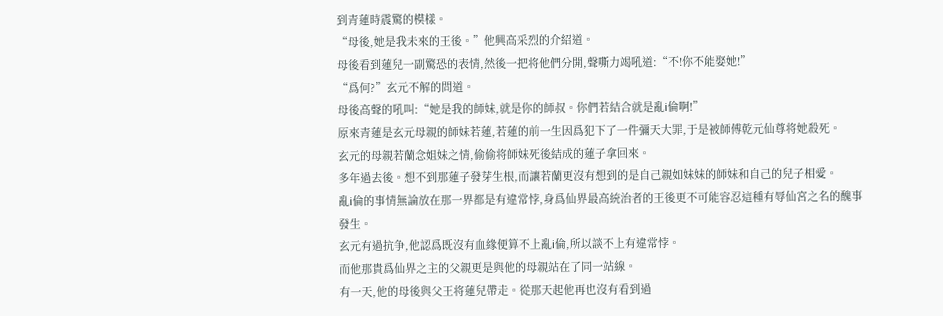到青蓮時震驚的模樣。
“母後,她是我未來的王後。”他興高采烈的介紹道。
母後看到蓮兒一副驚恐的表情,然後一把将他們分開,聲嘶力竭吼道:“不!你不能娶她!”
“爲何?”玄元不解的問道。
母後高聲的吼叫:“她是我的師妹,就是你的師叔。你們若結合就是亂i倫啊!”
原來青蓮是玄元母親的師妹若蓮,若蓮的前一生因爲犯下了一件彌天大罪,于是被師傅乾元仙尊将她殺死。
玄元的母親若蘭念姐妹之情,偷偷将師妹死後結成的蓮子拿回來。
多年過去後。想不到那蓮子發芽生根,而讓若蘭更沒有想到的是自己親如妹妹的師妹和自己的兒子相愛。
亂i倫的事情無論放在那一界都是有違常悖,身爲仙界最高統治者的王後更不可能容忍這種有辱仙宮之名的醜事發生。
玄元有過抗争,他認爲既沒有血緣便算不上亂i倫,所以談不上有違常悖。
而他那貴爲仙界之主的父親更是與他的母親站在了同一站線。
有一天,他的母後與父王将蓮兒帶走。從那天起他再也沒有看到過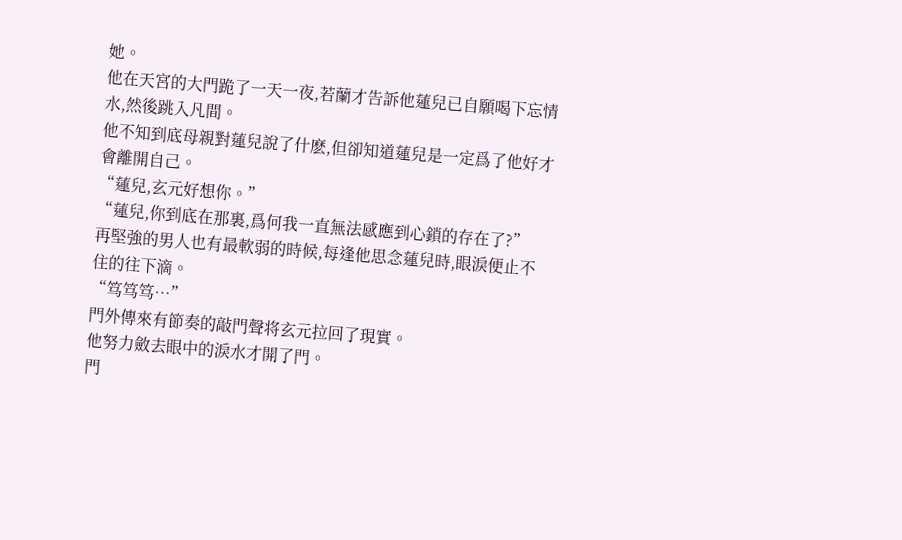她。
他在天宮的大門跪了一天一夜,若蘭才告訴他蓮兒已自願喝下忘情水,然後跳入凡間。
他不知到底母親對蓮兒說了什麽,但卻知道蓮兒是一定爲了他好才會離開自己。
“蓮兒,玄元好想你。”
“蓮兒,你到底在那裏,爲何我一直無法感應到心鎖的存在了?”
再堅強的男人也有最軟弱的時候,每逢他思念蓮兒時,眼淚便止不住的往下滴。
“笃笃笃…”
門外傳來有節奏的敲門聲将玄元拉回了現實。
他努力斂去眼中的淚水才開了門。
門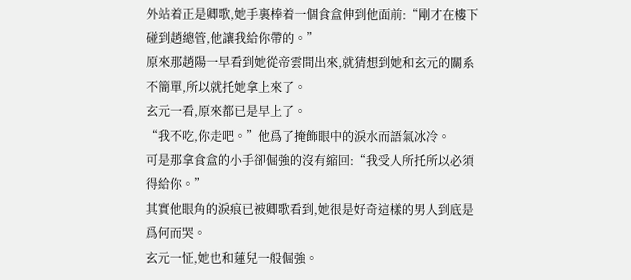外站着正是卿歌,她手裏棒着一個食盒伸到他面前:“剛才在樓下碰到趙總管,他讓我給你帶的。”
原來那趙陽一早看到她從帝雲間出來,就猜想到她和玄元的關系不簡單,所以就托她拿上來了。
玄元一看,原來都已是早上了。
“我不吃,你走吧。”他爲了掩飾眼中的淚水而語氣冰冷。
可是那拿食盒的小手卻倔強的沒有縮回:“我受人所托所以必須得給你。”
其實他眼角的淚痕已被卿歌看到,她很是好奇這樣的男人到底是爲何而哭。
玄元一怔,她也和蓮兒一般倔強。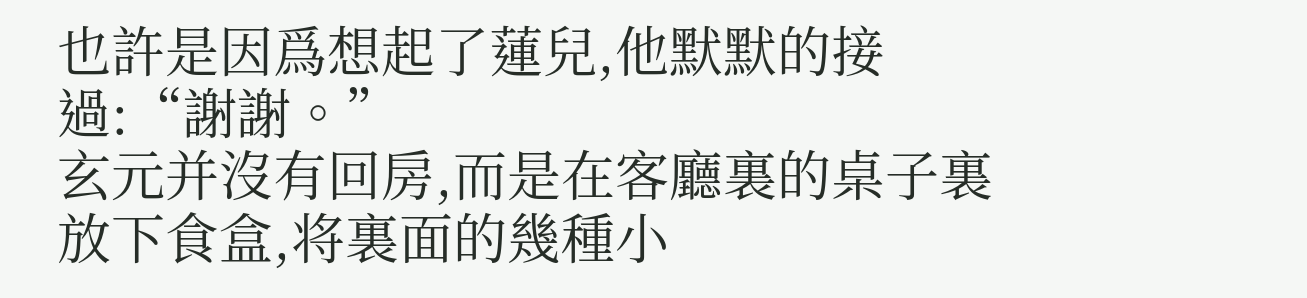也許是因爲想起了蓮兒,他默默的接過:“謝謝。”
玄元并沒有回房,而是在客廳裏的桌子裏放下食盒,将裏面的幾種小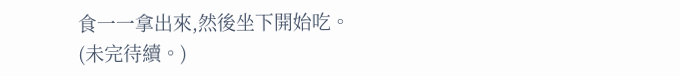食一一拿出來,然後坐下開始吃。
(未完待續。)